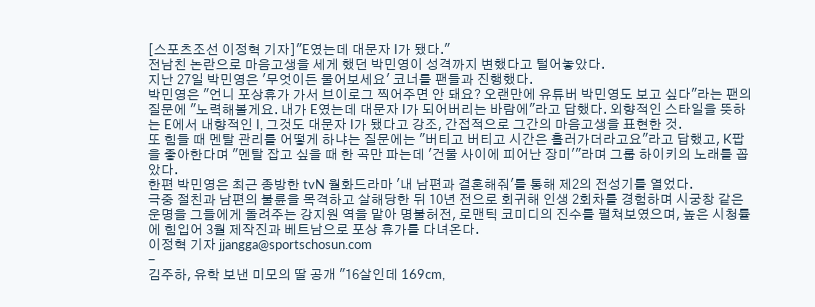[스포츠조선 이정혁 기자]"E였는데 대문자 I가 됐다."
전남친 논란으로 마음고생을 세게 했던 박민영이 성격까지 변했다고 털어놓았다.
지난 27일 박민영은 '무엇이든 물어보세요' 코너를 팬들과 진행했다.
박민영은 "언니 포상휴가 가서 브이로그 찍어주면 안 돼요? 오랜만에 유튜버 박민영도 보고 싶다"라는 팬의 질문에 "노력해볼게요. 내가 E였는데 대문자 I가 되어버리는 바람에"라고 답했다. 외향적인 스타일을 뜻하는 E에서 내향적인 I, 그것도 대문자 I가 됐다고 강조, 간접적으로 그간의 마음고생을 표현한 것.
또 힘들 때 멘탈 관리를 어떻게 하냐는 질문에는 "버티고 버티고 시간은 흘러가더라고요"라고 답했고, K팝을 좋아한다며 "멘탈 잡고 싶을 때 한 곡만 파는데 '건물 사이에 피어난 장미'"라며 그룹 하이키의 노래를 꼽았다.
한편 박민영은 최근 종방한 tvN 월화드라마 '내 남편과 결혼해줘'를 통해 제2의 전성기를 열었다.
극중 절친과 남편의 불륜을 목격하고 살해당한 뒤 10년 전으로 회귀해 인생 2회차를 경험하며 시궁창 같은 운명을 그들에게 돌려주는 강지원 역을 맡아 명불허전, 로맨틱 코미디의 진수를 펼쳐보였으며, 높은 시청률에 힘입어 3월 제작진과 베트남으로 포상 휴가를 다녀온다.
이정혁 기자 jjangga@sportschosun.com
-
김주하, 유학 보낸 미모의 딸 공개 "16살인데 169cm,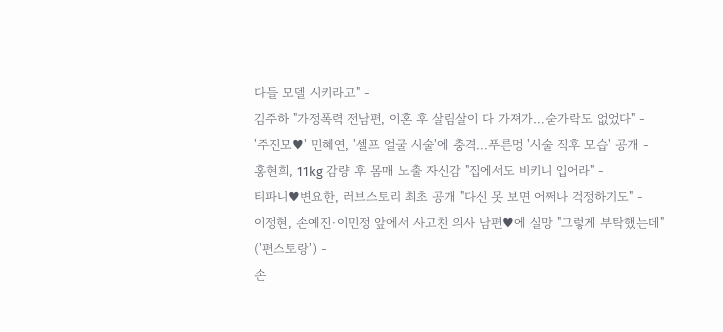다들 모델 시키라고" -
김주하 "가정폭력 전남편, 이혼 후 살림살이 다 가져가…숟가락도 없었다" -
'주진모♥' 민혜연, '셀프 얼굴 시술'에 충격...푸른멍 '시술 직후 모습' 공개 -
홍현희, 11kg 감량 후 몸매 노출 자신감 "집에서도 비키니 입어라" -
티파니♥변요한, 러브스토리 최초 공개 "다신 못 보면 어쩌나 걱정하기도" -
이정현, 손예진·이민정 앞에서 사고친 의사 남편♥에 실망 "그렇게 부탁했는데" ('편스토랑') -
손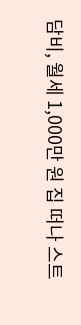담비, 월세 1,000만 원 집 떠나 스트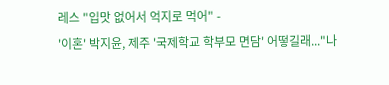레스 "입맛 없어서 억지로 먹어" -
'이혼' 박지윤, 제주 '국제학교 학부모 면담' 어떻길래..."나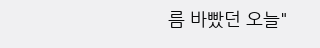름 바빴던 오늘"